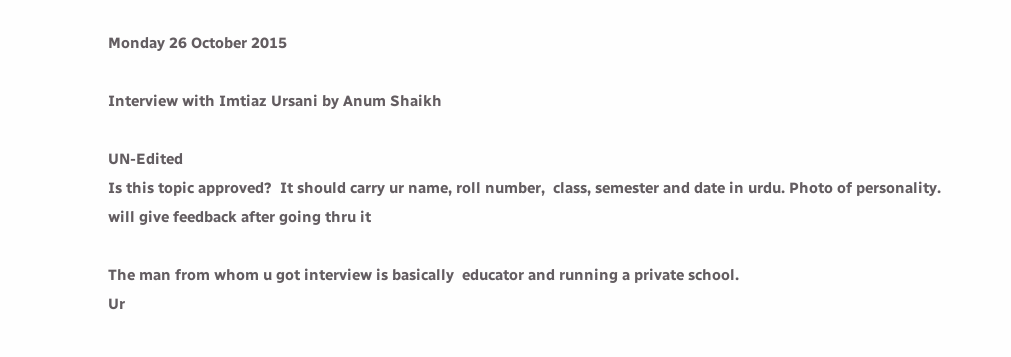Monday 26 October 2015

Interview with Imtiaz Ursani by Anum Shaikh

UN-Edited
Is this topic approved?  It should carry ur name, roll number,  class, semester and date in urdu. Photo of personality.
will give feedback after going thru it

The man from whom u got interview is basically  educator and running a private school.
Ur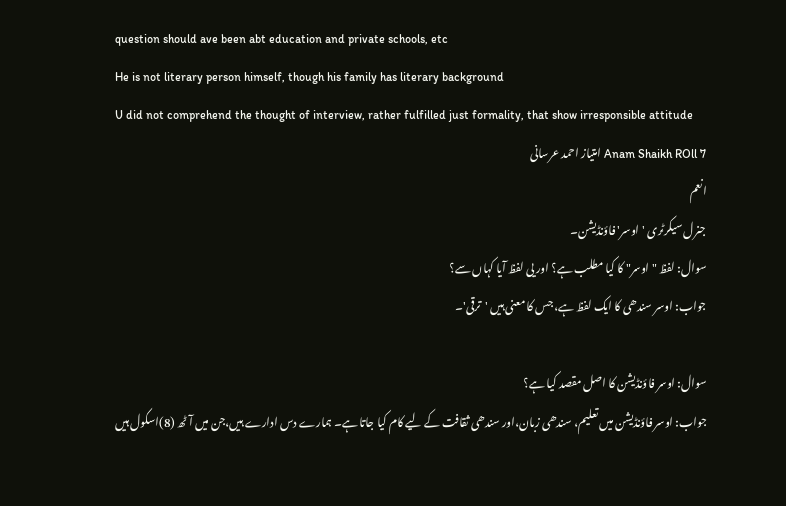question should ave been abt education and private schools, etc
He is not literary person himself, though his family has literary background
U did not comprehend the thought of interview, rather fulfilled just formality, that show irresponsible attitude
Anam Shaikh ROll 7 امتیاز احمد عرسانی
انعم
جنرل سیکرٹری 'اوسر' فاؤنڈیشن۔
سوال: لفظ "اوسر" کا کیا مطلب ہے؟ اور یی لفظ آیا کہاں سے؟
جواب: اوسر سندھی کا ایک لفظ ہے، جس کا معنی ہیں 'ترقی'۔

سوال: اوسر فاؤنڈیشن کا اصل مقصد کیا ہے؟
جواب: اوسر فاؤنڈیشن میں تعلیم، سندھی زبان،اور سندھی ثقافت کے لیے کام کیا جاتا ہے۔ ہمارے دس ادارے ہیں،جن میں آٹھ (8)اسکول ہیں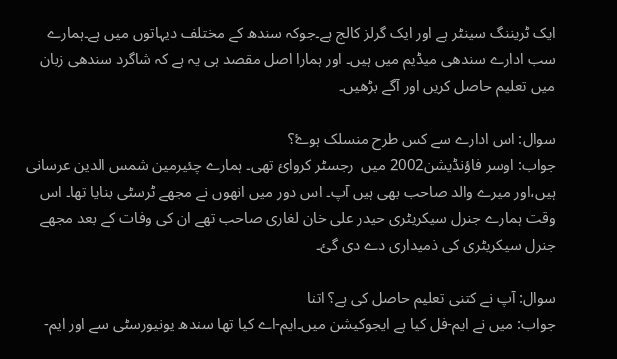ایک ٹریننگ سینٹر ہے اور ایک گرلز کالج ہے۔جوکہ سندھ کے مختلف دیہاتوں میں ہے۔ہمارے سب ادارے سندھی میڈیم میں ہیں۔ اور ہمارا اصل مقصد ہی یہ ہے کہ شاگرد سندھی زبان میں تعلیم حاصل کریں اور آگے بڑھیں۔

سوال: اس ادارے سے کس طرح منسلک ہوۓ؟
جواب: اوسر فاؤنڈیشن2002 میں  رجسٹر کروائ تھی۔ ہمارے چئیرمین شمس الدین عرسانی ہیں،اور میرے والد صاحب بھی ہیں آپ۔ اس دور میں انھوں نے مجھے ٹرسٹی بنایا تھا۔ اس وقت ہمارے جنرل سیکریٹری حیدر علی خان لغاری صاحب تھے ان کی وفات کے بعد مجھے جنرل سیکریٹری کی ذمیداری دے دی گئ۔

سوال: آپ نے کتنی تعلیم حاصل کی ہے؟ اتنا
جواب: میں نے ایم-فل کیا ہے ایجوکیشن میں۔ایم-اے کیا تھا سندھ یونیورسٹی سے اور ایم-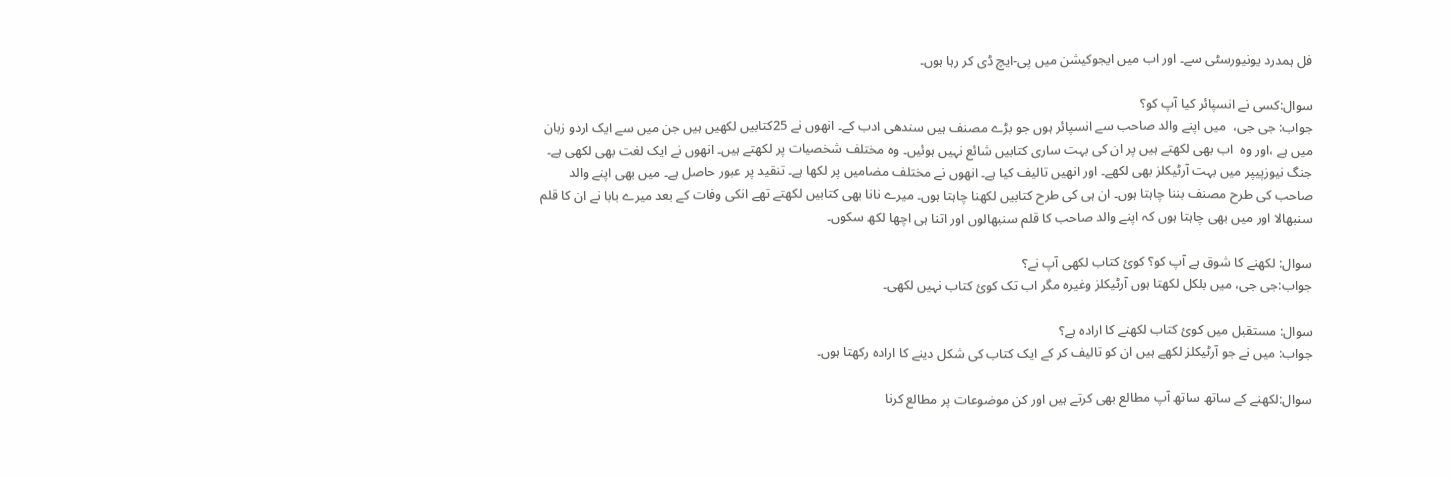فل ہمدرد یونیورسٹی سے۔ اور اب میں ایجوکیشن میں پی-ایچ ڈی کر رہا ہوں۔

سوال:کسی نے انسپائر کیا آپ کو؟
جواب: جی جی،  میں اپنے والد صاحب سے انسپائر ہوں جو بڑے مصنف ہیں سندھی ادب کے۔ انھوں نے 25کتابیں لکھیں ہیں جن میں سے ایک اردو زبان میں ہے ،اور وہ  اب بھی لکھتے ہیں پر ان کی بہت ساری کتابیں شائع نہيں ہوئیں۔ وہ مختلف شخصیات پر لکھتے ہیں۔ انھوں نے ایک لغت بھی لکھی ہے۔ جنگ نیوزپیپر میں بہت آرٹیکلز بھی لکھے۔ اور انھیں تالیف کیا ہے۔ انھوں نے مختلف مضامیں پر لکھا ہے۔ تنقید پر عبور حاصل ہے۔ میں بھی اپنے والد صاحب کی طرح مصنف بننا چاہتا ہوں۔ ان ہی کی طرح کتابیں لکھنا چاہتا ہوں۔ میرے نانا بھی کتابیں لکھتے تھے انکی وفات کے بعد میرے بابا نے ان کا قلم سنبھالا اور میں بھی چاہتا ہوں کہ اپنے والد صاحب کا قلم سنبھالوں اور اتنا ہی اچھا لکھ سکوں۔

سوال: لکھنے کا شوق ہے آپ کو؟ کوئ کتاب لکھی آپ نے؟
جواب:جی جی، میں بلکل لکھتا ہوں آرٹیکلز وغیرہ مگر اب تک کوئ کتاب نہیں لکھی۔

سوال: مستقبل میں کوئ کتاب لکھنے کا ارادہ ہے؟
جواب: میں نے جو آرٹیکلز لکھے ہیں ان کو تالیف کر کے ایک کتاب کی شکل دینے کا ارادہ رکھتا ہوں۔

سوال:لکھنے کے ساتھ ساتھ آپ مطالع بھی کرتے ہیں اور کن موضوعات پر مطالع کرنا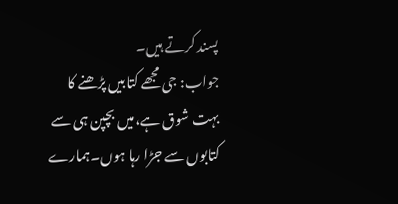پسند کرتے ہیں۔
جواب: جی مجھے کتابیں پڑھنے کا بہت شوق ہے،میں بچپن ہی سے کتابوں سے جڑا رہا ہوں۔ہمارے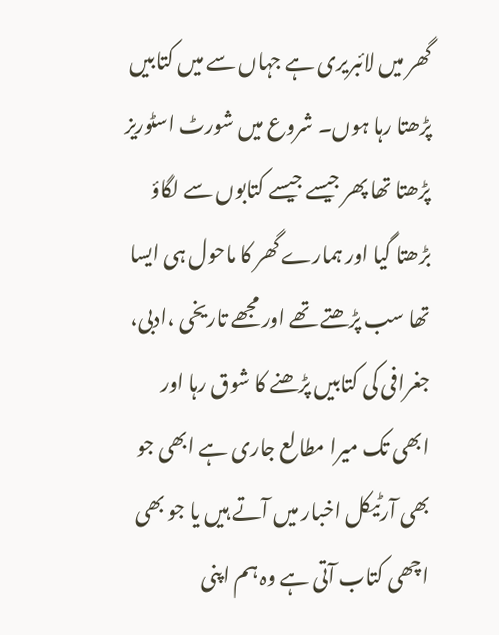گھر میں لائبریری ہے جہاں سے میں کتابیں پڑھتا رہا ہوں۔ شروع میں شورٹ اسٹوریز پڑھتا تھا پھر جیسے جیسے کتابوں سے لگاؤ بڑھتا گیا اور ہمارے گھر کا ماحول ہی ایسا تھا سب پڑھتے تھے اور مجھے تاریخی ،ادبی، جغرافی کی کتابیں پڑھنے کا شوق رہا اور ابھی تک میرا مطالع جاری ہے ابھی جو بھی آرٹیکل اخبار میں آتے ہیں یا جو بھی اچھی کتاب آتی ہے وہ ہم اپنی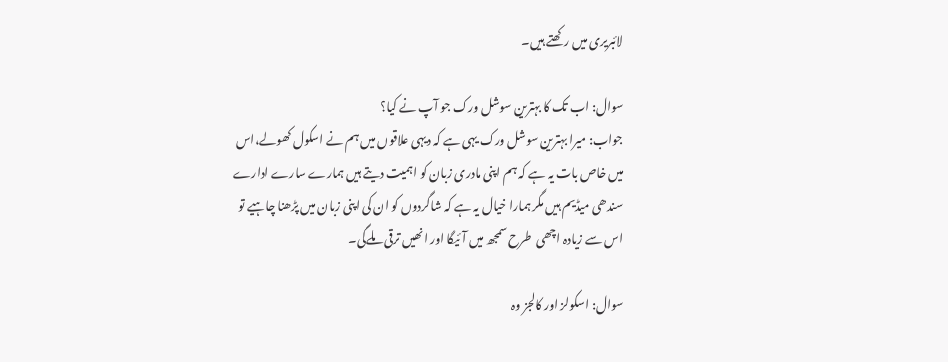لائبریری میں رکھتے ہیں۔

سوال: اب تک کا بہترین سوشل ورک جو آپ نے کیا؟
جواب: میرا بہترین سوشل ورک یہی ہے کہ دیہی علاقوں میں ہم نے اسکول کھولے،اس میں خاص بات یہ ہے کہ ہم اپنی مادری زبان کو اہمیت دیتے ہیں ہمارے سارے ادارے سندھی میڈیم ہیں مگر ہمارا خیال یہ ہے کہ شاگردوں کو ان کی اپنی زبان میں پڑھنا چاہیے تو اس سے زیادہ اچھی  طرح سمجھ میں آئیگا اور انھیں ترقی ملےگی۔

سوال: اسکولز اور کالجز وہ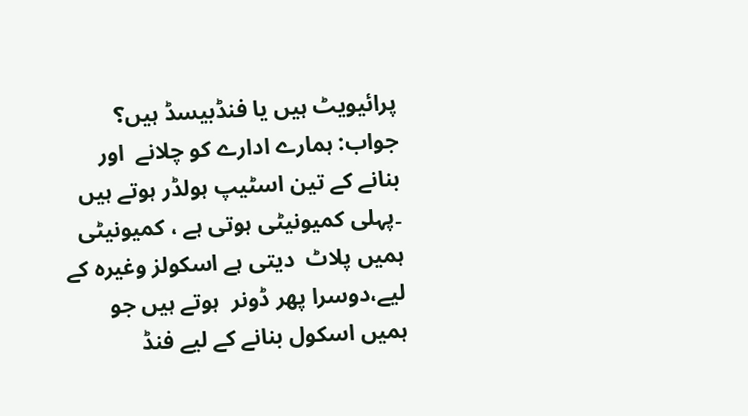پرائیویٹ ہیں یا فنڈبیسڈ ہیں؟
جواب: ہمارے ادارے کو چلانے  اور بنانے کے تین اسٹیپ ہولڈر ہوتے ہیں ۔پہلی کمیونیٹی ہوتی ہے ، کمیونیٹی ہمیں پلاٹ  دیتی ہے اسکولز وغیرہ کے لیے،دوسرا پھر ڈونر  ہوتے ہیں جو ہمیں اسکول بنانے کے لیے فنڈ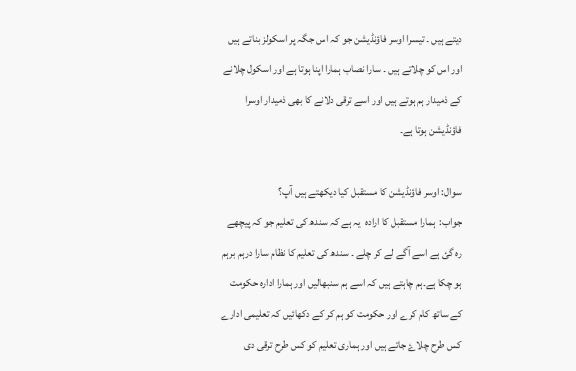دیتے ہیں ۔ تیسرا اوسر فاؤنڈیشن جو کہ اس جگہ پر اسکولز بناتے ہیں اور اس کو چلاتے ہیں ۔ سارا نصاب ہمارا اپنا ہوتا ہے اور اسکول چلانے کے ذمیدار ہم ہوتے ہیں اور اسے ترقی دلانے کا بھی ذمیدار اوسرا فاؤنڈیشن ہوتا ہے۔

سوال: اوسر فاؤنڈیشن کا مستقبل کیا دیکھتے ہیں آپ؟
جواب:  ہمارا مستقبل کا ارادہ  یہ ہے کہ سندھ کی تعلیم جو کہ پیچھے رہ گئ ہے اسے آگے لے کر چلے ۔ سندھ کی تعلیم کا نظام سارا درہم برہم ہو چکا ہے۔ہم چاہتے ہیں کہ اسے ہم سنبھالیں اور ہمارا ادارہ حکومت کے ساتھ کام کرے اور حکومت کو ہم کر کے دکھائیں کہ تعلیمی ادارے کس طرح چلاۓ جاتے ہیں اور ہماری تعلیم کو کس طرح ترقی دی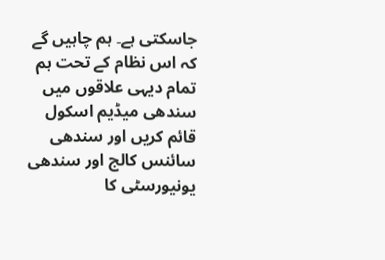جاسکتی ہے۔ ہم چاہیں گے کہ اس نظام کے تحت ہم تمام دیہی علاقوں میں سندھی میڈیم اسکول  قائم کریں اور سندھی سائنس کالج اور سندھی یونیورسٹی کا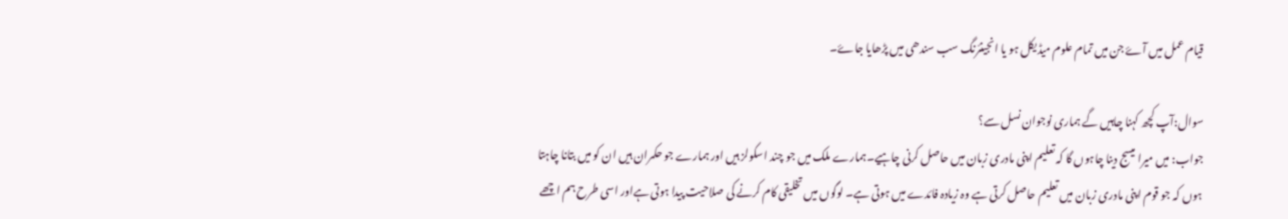قیام عمل میں آۓ جن میں تمام علوم میڈیکل ہو یا انجینئرنگ سب سندھی میں پڑھایا جاۓ۔

سوال:آپ کچھ کہنا چاہیں گے ہماری نوجوان نسل سے؟
جواب: میں میرا میسج دینا چاہوں گا کہ تعلیم اپنی مادری زبان میں حاصل کرنی چاہیے۔ہمارے ملک میں جو چند اسکولز ہیں اور ہمارے جو حکمران ہیں ان کو ميں بتانا چاہتا ہوں کہ جو قوم اپنی مادری زبان میں تعلیم حاصل کرتی ہے وہ زیادہ فائدے میں ہوتی ہے۔ لوگوں میں تخلیقی کام کرنے کی صلاحیت پیدا ہوتی ہےاور اسی طرح ہم اچھے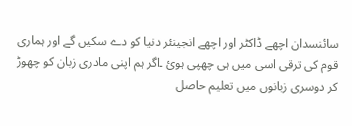سائنسدان اچھے ڈاکٹر اور اچھے انجینئر دنیا کو دے سکیں گے اور ہماری قوم کی ترقی اسی میں ہی چھپی ہوئ ۔اگر ہم اپنی مادری زبان کو چھوڑ کر دوسری زبانوں میں تعلیم حاصل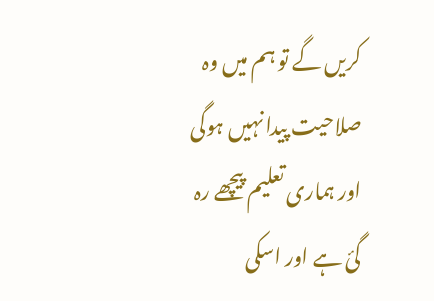کریں گے تو ہم میں وہ صلاحیت پیدا نہیں ہوگی اور ہماری تعلیم پیچھے رہ گئ ہے اور اسکی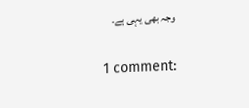وجہ بھی یہی ہے۔

1 comment: